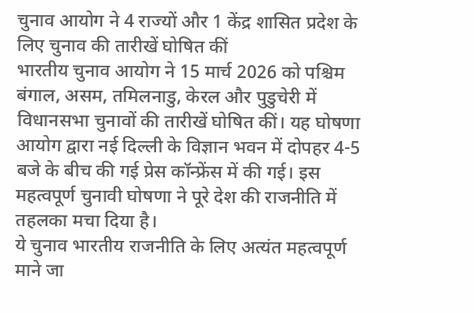चुनाव आयोग ने 4 राज्यों और 1 केंद्र शासित प्रदेश के लिए चुनाव की तारीखें घोषित कीं
भारतीय चुनाव आयोग ने 15 मार्च 2026 को पश्चिम बंगाल, असम, तमिलनाडु, केरल और पुडुचेरी में विधानसभा चुनावों की तारीखें घोषित कीं। यह घोषणा आयोग द्वारा नई दिल्ली के विज्ञान भवन में दोपहर 4-5 बजे के बीच की गई प्रेस कॉन्फ्रेंस में की गई। इस महत्वपूर्ण चुनावी घोषणा ने पूरे देश की राजनीति में तहलका मचा दिया है।
ये चुनाव भारतीय राजनीति के लिए अत्यंत महत्वपूर्ण माने जा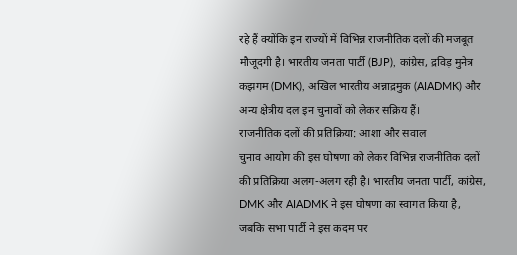रहे हैं क्योंकि इन राज्यों में विभिन्न राजनीतिक दलों की मजबूत मौजूदगी है। भारतीय जनता पार्टी (BJP), कांग्रेस, द्रविड़ मुनेत्र कझगम (DMK), अखिल भारतीय अन्नाद्रमुक (AIADMK) और अन्य क्षेत्रीय दल इन चुनावों को लेकर सक्रिय हैं।
राजनीतिक दलों की प्रतिक्रिया: आशा और सवाल
चुनाव आयोग की इस घोषणा को लेकर विभिन्न राजनीतिक दलों की प्रतिक्रिया अलग-अलग रही है। भारतीय जनता पार्टी, कांग्रेस, DMK और AIADMK ने इस घोषणा का स्वागत किया है, जबकि सभा पार्टी ने इस कदम पर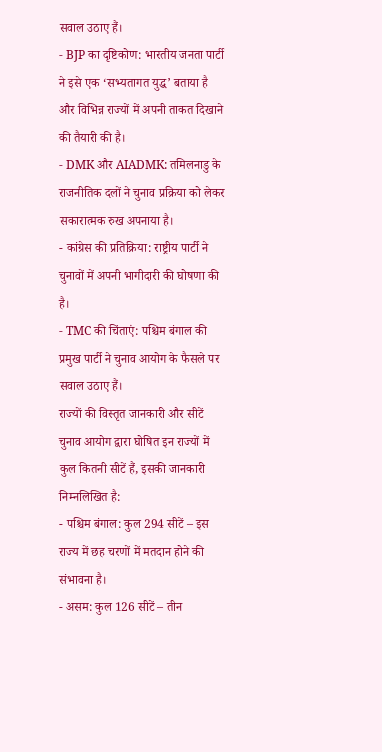सवाल उठाए हैं।
- BJP का दृष्टिकोण: भारतीय जनता पार्टी ने इसे एक ‘सभ्यतागत युद्ध’ बताया है और विभिन्न राज्यों में अपनी ताकत दिखाने की तैयारी की है।
- DMK और AIADMK: तमिलनाडु के राजनीतिक दलों ने चुनाव प्रक्रिया को लेकर सकारात्मक रुख अपनाया है।
- कांग्रेस की प्रतिक्रिया: राष्ट्रीय पार्टी ने चुनावों में अपनी भागीदारी की घोषणा की है।
- TMC की चिंताएं: पश्चिम बंगाल की प्रमुख पार्टी ने चुनाव आयोग के फैसले पर सवाल उठाए हैं।
राज्यों की विस्तृत जानकारी और सीटें
चुनाव आयोग द्वारा घोषित इन राज्यों में कुल कितनी सीटें हैं, इसकी जानकारी निम्नलिखित है:
- पश्चिम बंगाल: कुल 294 सीटें – इस राज्य में छह चरणों में मतदान होने की संभावना है।
- असम: कुल 126 सीटें – तीन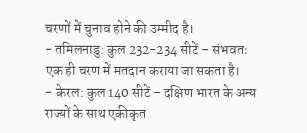चरणों में चुनाव होने की उम्मीद है।
- तमिलनाडु: कुल 232-234 सीटें – संभवतः एक ही चरण में मतदान कराया जा सकता है।
- केरल: कुल 140 सीटें – दक्षिण भारत के अन्य राज्यों के साथ एकीकृत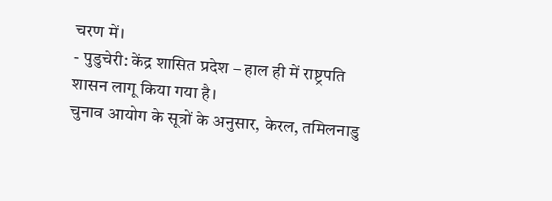चरण में।
- पुडुचेरी: केंद्र शासित प्रदेश – हाल ही में राष्ट्रपति शासन लागू किया गया है।
चुनाव आयोग के सूत्रों के अनुसार, केरल, तमिलनाडु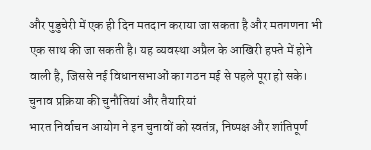और पुडुचेरी में एक ही दिन मतदान कराया जा सकता है और मतगणना भी एक साथ की जा सकती है। यह व्यवस्था अप्रैल के आखिरी हफ्ते में होने वाली है, जिससे नई विधानसभाओं का गठन मई से पहले पूरा हो सके।
चुनाव प्रक्रिया की चुनौतियां और तैयारियां
भारत निर्वाचन आयोग ने इन चुनावों को स्वतंत्र, निष्पक्ष और शांतिपूर्ण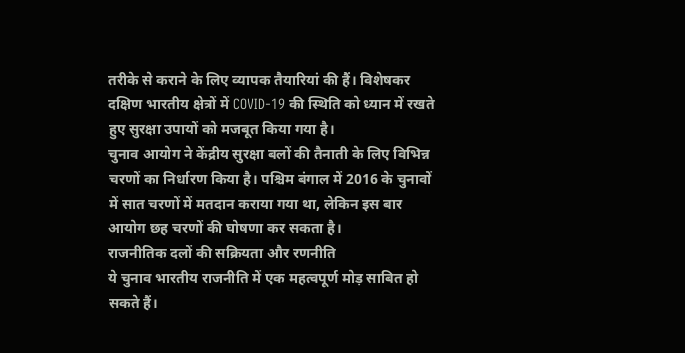तरीके से कराने के लिए व्यापक तैयारियां की हैं। विशेषकर दक्षिण भारतीय क्षेत्रों में COVID-19 की स्थिति को ध्यान में रखते हुए सुरक्षा उपायों को मजबूत किया गया है।
चुनाव आयोग ने केंद्रीय सुरक्षा बलों की तैनाती के लिए विभिन्न चरणों का निर्धारण किया है। पश्चिम बंगाल में 2016 के चुनावों में सात चरणों में मतदान कराया गया था, लेकिन इस बार आयोग छह चरणों की घोषणा कर सकता है।
राजनीतिक दलों की सक्रियता और रणनीति
ये चुनाव भारतीय राजनीति में एक महत्वपूर्ण मोड़ साबित हो सकते हैं।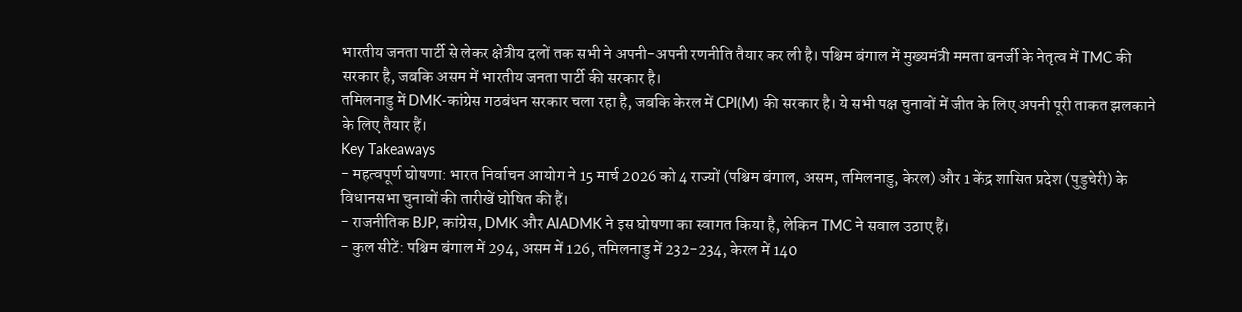भारतीय जनता पार्टी से लेकर क्षेत्रीय दलों तक सभी ने अपनी-अपनी रणनीति तैयार कर ली है। पश्चिम बंगाल में मुख्यमंत्री ममता बनर्जी के नेतृत्व में TMC की सरकार है, जबकि असम में भारतीय जनता पार्टी की सरकार है।
तमिलनाडु में DMK-कांग्रेस गठबंधन सरकार चला रहा है, जबकि केरल में CPI(M) की सरकार है। ये सभी पक्ष चुनावों में जीत के लिए अपनी पूरी ताकत झलकाने के लिए तैयार हैं।
Key Takeaways
- महत्वपूर्ण घोषणा: भारत निर्वाचन आयोग ने 15 मार्च 2026 को 4 राज्यों (पश्चिम बंगाल, असम, तमिलनाडु, केरल) और 1 केंद्र शासित प्रदेश (पुडुचेरी) के विधानसभा चुनावों की तारीखें घोषित की हैं।
- राजनीतिक BJP, कांग्रेस, DMK और AIADMK ने इस घोषणा का स्वागत किया है, लेकिन TMC ने सवाल उठाए हैं।
- कुल सीटें: पश्चिम बंगाल में 294, असम में 126, तमिलनाडु में 232-234, केरल में 140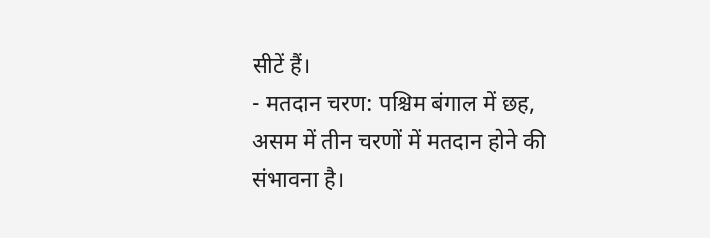सीटें हैं।
- मतदान चरण: पश्चिम बंगाल में छह, असम में तीन चरणों में मतदान होने की संभावना है।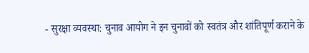- सुरक्षा व्यवस्था: चुनाव आयोग ने इन चुनावों को स्वतंत्र और शांतिपूर्ण कराने के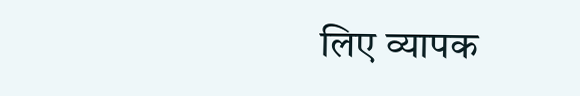लिए व्यापक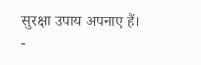सुरक्षा उपाय अपनाए हैं।
-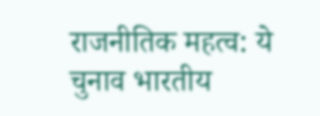राजनीतिक महत्व: ये चुनाव भारतीय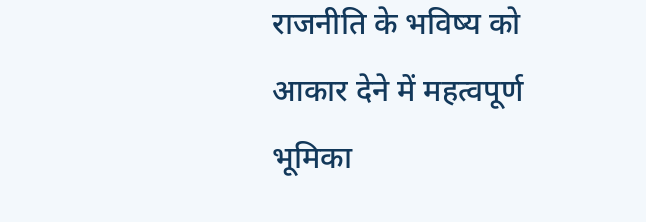राजनीति के भविष्य को आकार देने में महत्वपूर्ण भूमिका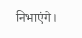निभाएंगे।